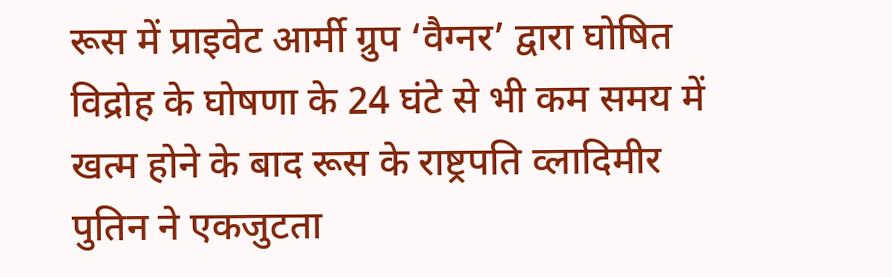रूस में प्राइवेट आर्मी ग्रुप ‘वैग्नर’ द्वारा घोषित विद्रोह के घोषणा के 24 घंटे से भी कम समय में खत्म होने के बाद रूस के राष्ट्रपति व्लादिमीर पुतिन ने एकजुटता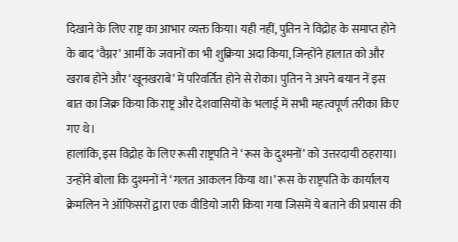दिखाने के लिए राष्ट्र का आभार व्यक्त किया। यही नहीं, पुतिन ने विद्रोह के समाप्त होने के बाद ‘वैग्नर’ आर्मी के जवानों का भी शुक्रिया अदा किया, जिन्होंने हालात को और खराब होने और ‘खूनखराबे’ में परिवर्तित होने से रोका। पुतिन ने अपने बयान नें इस बात का जिक्र किया कि राष्ट्र और देशवासियों के भलाई में सभी महत्वपूर्ण तरीका किए गए थे।
हालांकि, इस विद्रोह के लिए रूसी राष्ट्रपति ने ‘रूस के दुश्मनों’ को उत्तरदायी ठहराया। उन्होंने बोला कि दुश्मनों ने ‘गलत आकलन किया था।’ रूस के राष्ट्रपति के कार्यालय क्रेमलिन ने ऑफिसरों द्वारा एक वीडियो जारी किया गया जिसमें ये बताने की प्रयास की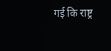गई कि राष्ट्र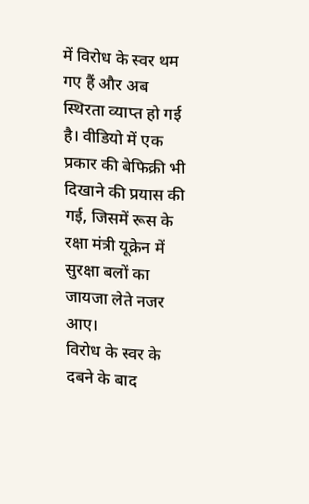में विरोध के स्वर थम गए हैं और अब स्थिरता व्याप्त हो गई है। वीडियो में एक प्रकार की बेफिक्री भी दिखाने की प्रयास की गई, जिसमें रूस के रक्षा मंत्री यूक्रेन में सुरक्षा बलों का जायजा लेते नजर आए।
विरोध के स्वर के दबने के बाद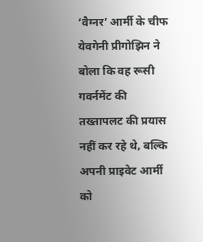‘वैग्नर’ आर्मी के चीफ येवगेनी प्रीगोझिन ने बोला कि वह रूसी गवर्नमेंट की तख्तापलट की प्रयास नहीं कर रहे थे, बल्कि अपनी प्राइवेट आर्मी को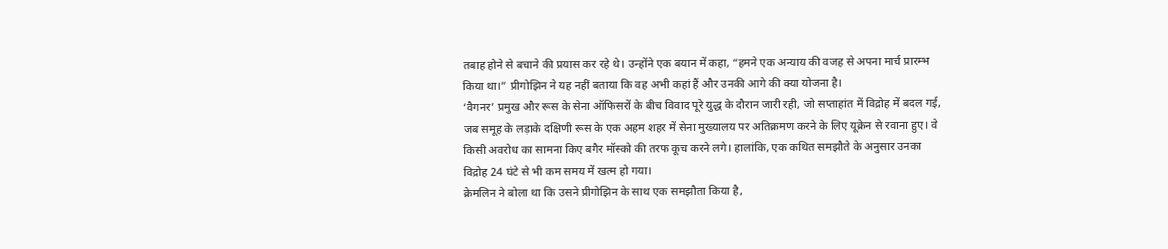तबाह होने से बचाने की प्रयास कर रहे थे। उन्होंने एक बयान में कहा, “हमने एक अन्याय की वजह से अपना मार्च प्रारम्भ किया था।” प्रीगोझिन ने यह नहीं बताया कि वह अभी कहां हैं और उनकी आगे की क्या योजना है।
‘वैगनर’ प्रमुख और रूस के सेना ऑफिसरों के बीच विवाद पूरे युद्ध के दौरान जारी रही, जो सप्ताहांत में विद्रोह में बदल गई, जब समूह के लड़ाके दक्षिणी रूस के एक अहम शहर में सेना मुख्यालय पर अतिक्रमण करने के लिए यूक्रेन से रवाना हुए। वे किसी अवरोध का सामना किए बगैर मॉस्को की तरफ कूच करने लगे। हालांकि, एक कथित समझौते के अनुसार उनका विद्रोह 24 घंटे से भी कम समय में खत्म हो गया।
क्रेमलिन ने बोला था कि उसने प्रीगोझिन के साथ एक समझौता किया है,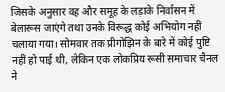जिसके अनुसार वह और समूह के लड़ाके निर्वासन में बेलारूस जाएंगे तथा उनके विरूद्ध कोई अभियोग नहीं चलाया गया। सोमवार तक प्रीगोझिन के बारे में कोई पुष्टि नहीं हो पाई थी, लेकिन एक लोकप्रिय रूसी समाचार चैनल ने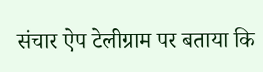संचार ऐप टेलीग्राम पर बताया कि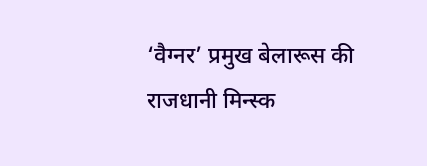‘वैग्नर’ प्रमुख बेलारूस की राजधानी मिन्स्क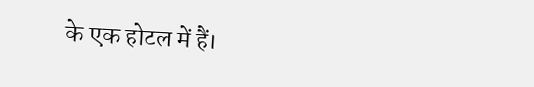के एक होटल में हैं।